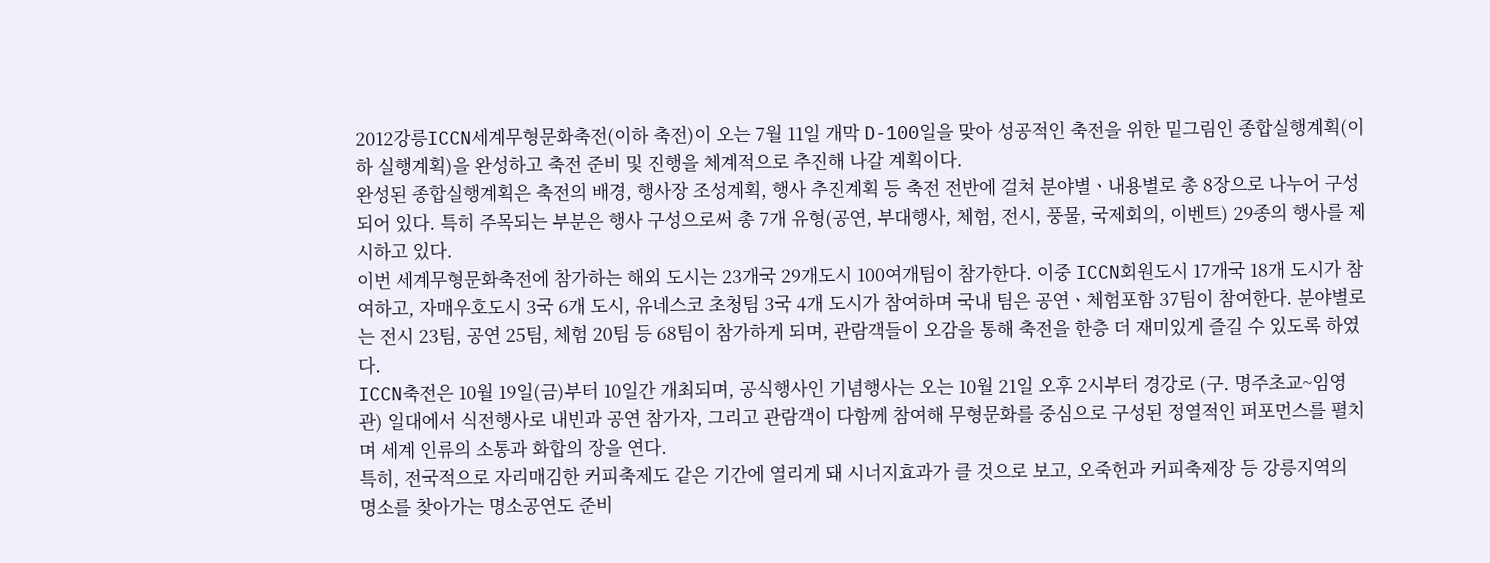2012강릉ICCN세계무형문화축전(이하 축전)이 오는 7월 11일 개막 D-100일을 맞아 성공적인 축전을 위한 밑그림인 종합실행계획(이하 실행계획)을 완성하고 축전 준비 및 진행을 체계적으로 추진해 나갈 계획이다.
완성된 종합실행계획은 축전의 배경, 행사장 조성계획, 행사 추진계획 등 축전 전반에 걸쳐 분야별ㆍ내용별로 총 8장으로 나누어 구성되어 있다. 특히 주목되는 부분은 행사 구성으로써 총 7개 유형(공연, 부대행사, 체험, 전시, 풍물, 국제회의, 이벤트) 29종의 행사를 제시하고 있다.
이번 세계무형문화축전에 참가하는 해외 도시는 23개국 29개도시 100여개팀이 참가한다. 이중 ICCN회원도시 17개국 18개 도시가 참여하고, 자매우호도시 3국 6개 도시, 유네스코 초청팀 3국 4개 도시가 참여하며 국내 팀은 공연ㆍ체험포함 37팀이 참여한다. 분야별로는 전시 23팀, 공연 25팀, 체험 20팀 등 68팀이 참가하게 되며, 관람객들이 오감을 통해 축전을 한층 더 재미있게 즐길 수 있도록 하였다.
ICCN축전은 10월 19일(금)부터 10일간 개최되며, 공식행사인 기념행사는 오는 10월 21일 오후 2시부터 경강로 (구. 명주초교~임영관) 일대에서 식전행사로 내빈과 공연 참가자, 그리고 관람객이 다함께 참여해 무형문화를 중심으로 구성된 정열적인 퍼포먼스를 펼치며 세계 인류의 소통과 화합의 장을 연다.
특히, 전국적으로 자리매김한 커피축제도 같은 기간에 열리게 돼 시너지효과가 클 것으로 보고, 오죽헌과 커피축제장 등 강릉지역의 명소를 찾아가는 명소공연도 준비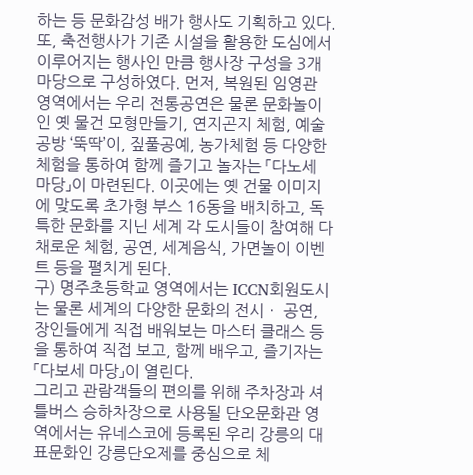하는 등 문화감성 배가 행사도 기획하고 있다.
또, 축전행사가 기존 시설을 활용한 도심에서 이루어지는 행사인 만큼 행사장 구성을 3개 마당으로 구성하였다. 먼저, 복원된 임영관 영역에서는 우리 전통공연은 물론 문화놀이인 옛 물건 모형만들기, 연지곤지 체험, 예술공방 ‘뚝딱’이, 짚풀공예, 농가체험 등 다양한 체험을 통하여 함께 즐기고 놀자는 「다노세 마당」이 마련된다. 이곳에는 옛 건물 이미지에 맞도록 초가형 부스 16동을 배치하고, 독특한 문화를 지닌 세계 각 도시들이 참여해 다채로운 체험, 공연, 세계음식, 가면놀이 이벤트 등을 펼치게 된다.
구) 명주초등학교 영역에서는 ICCN회원도시는 물론 세계의 다양한 문화의 전시ㆍ 공연, 장인들에게 직접 배워보는 마스터 클래스 등을 통하여 직접 보고, 함께 배우고, 즐기자는 「다보세 마당」이 열린다.
그리고 관람객들의 편의를 위해 주차장과 셔틀버스 승하차장으로 사용될 단오문화관 영역에서는 유네스코에 등록된 우리 강릉의 대표문화인 강릉단오제를 중심으로 체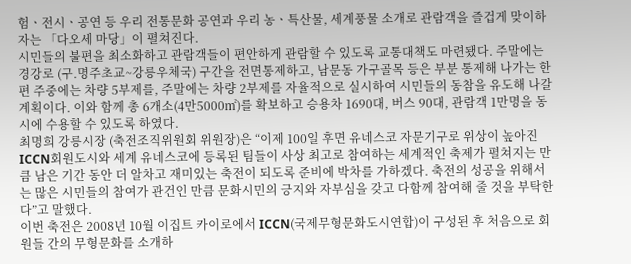험ㆍ전시ㆍ공연 등 우리 전통문화 공연과 우리 농ㆍ특산물, 세계풍물 소개로 관람객을 즐겁게 맞이하자는 「다오세 마당」이 펼쳐진다.
시민들의 불편을 최소화하고 관람객들이 편안하게 관람할 수 있도록 교통대책도 마련됐다. 주말에는 경강로 (구.명주초교~강릉우체국) 구간을 전면통제하고, 남문동 가구골목 등은 부분 통제해 나가는 한편 주중에는 차량 5부제를, 주말에는 차량 2부제를 자율적으로 실시하여 시민들의 동참을 유도해 나갈 계획이다. 이와 함께 총 6개소(4만5000㎡)를 확보하고 승용차 1690대, 버스 90대, 관람객 1만명을 동시에 수용할 수 있도록 하였다.
최명희 강릉시장 (축전조직위원회 위원장)은 “이제 100일 후면 유네스코 자문기구로 위상이 높아진 ICCN회원도시와 세계 유네스코에 등록된 팀들이 사상 최고로 참여하는 세계적인 축제가 펼쳐지는 만큼 남은 기간 동안 더 알차고 재미있는 축전이 되도록 준비에 박차를 가하겠다. 축전의 성공을 위해서는 많은 시민들의 참여가 관건인 만큼 문화시민의 긍지와 자부심을 갖고 다함께 참여해 줄 것을 부탁한다”고 말했다.
이번 축전은 2008년 10월 이집트 카이로에서 ICCN(국제무형문화도시연합)이 구성된 후 처음으로 회원들 간의 무형문화를 소개하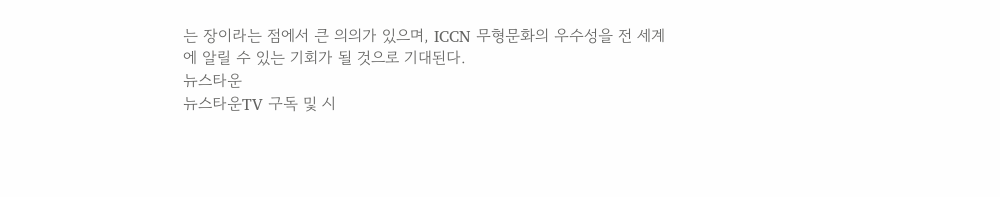는 장이라는 점에서 큰 의의가 있으며, ICCN 무형문화의 우수성을 전 세계에 알릴 수 있는 기회가 될 것으로 기대된다.
뉴스타운
뉴스타운TV 구독 및 시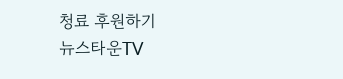청료 후원하기
뉴스타운TV